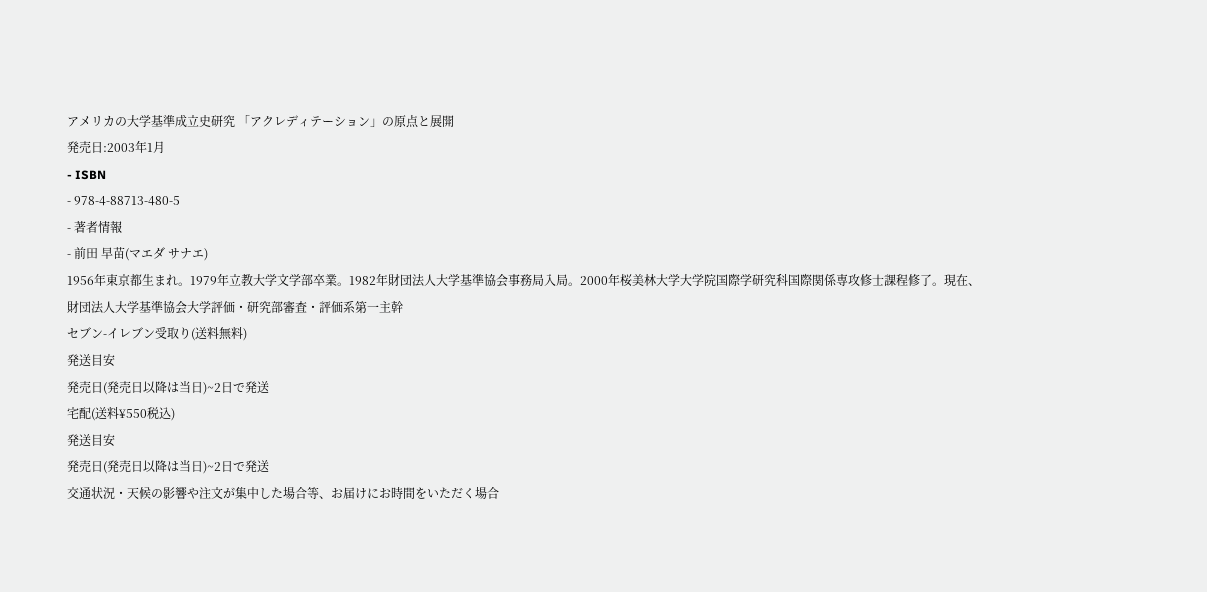アメリカの大学基準成立史研究 「アクレディテーション」の原点と展開
発売日:2003年1月
- ISBN
- 978-4-88713-480-5
- 著者情報
- 前田 早苗(マエダ サナエ)
1956年東京都生まれ。1979年立教大学文学部卒業。1982年財団法人大学基準協会事務局入局。2000年桜美林大学大学院国際学研究科国際関係専攻修士課程修了。現在、財団法人大学基準協会大学評価・研究部審査・評価系第一主幹
セブン-イレブン受取り(送料無料)
発送目安
発売日(発売日以降は当日)~2日で発送
宅配(送料¥550税込)
発送目安
発売日(発売日以降は当日)~2日で発送
交通状況・天候の影響や注文が集中した場合等、お届けにお時間をいただく場合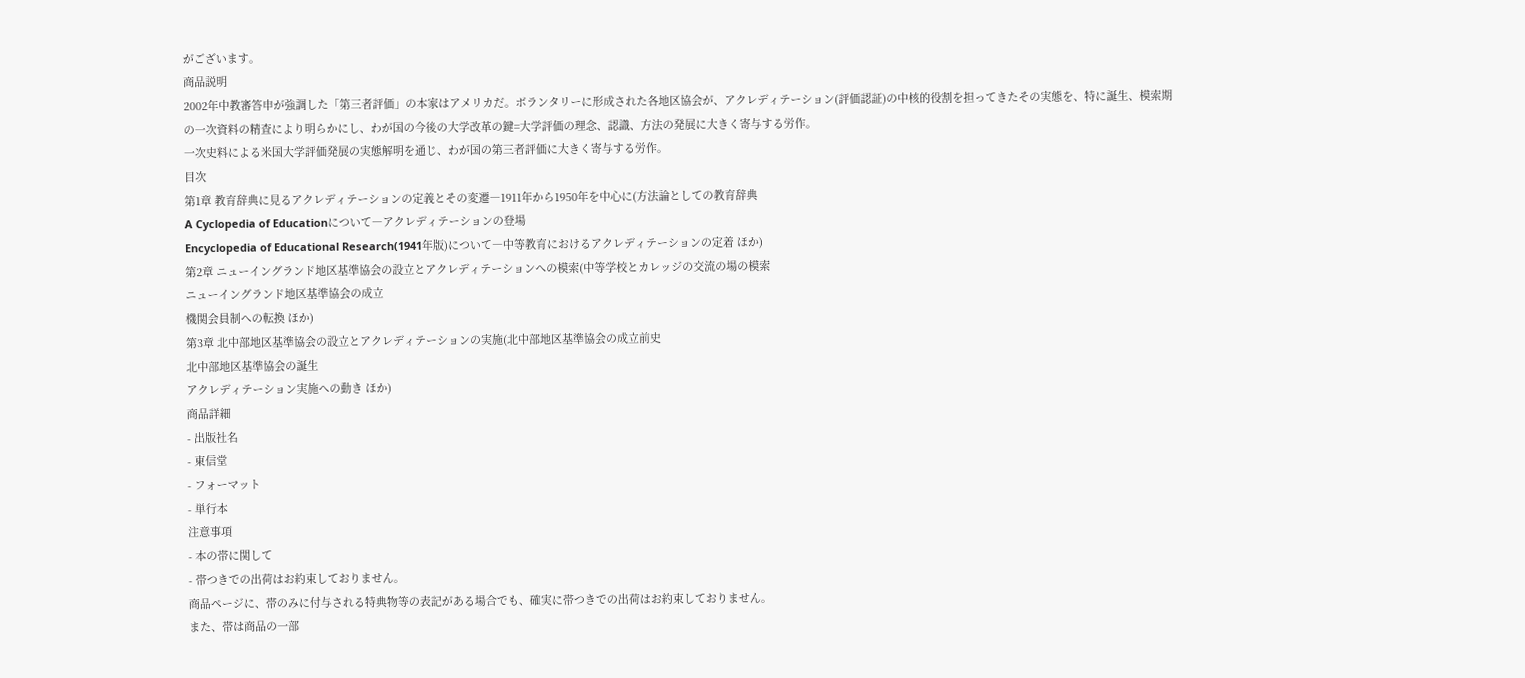がございます。
商品説明
2002年中教審答申が強調した「第三者評価」の本家はアメリカだ。ボランタリーに形成された各地区協会が、アクレディテーション(評価認証)の中核的役割を担ってきたその実態を、特に誕生、模索期の一次資料の精査により明らかにし、わが国の今後の大学改革の鍵=大学評価の理念、認識、方法の発展に大きく寄与する労作。
一次史料による米国大学評価発展の実態解明を通じ、わが国の第三者評価に大きく寄与する労作。
目次
第1章 教育辞典に見るアクレディテーションの定義とその変遷―1911年から1950年を中心に(方法論としての教育辞典
A Cyclopedia of Educationについて―アクレディテーションの登場
Encyclopedia of Educational Research(1941年版)について―中等教育におけるアクレディテーションの定着 ほか)
第2章 ニューイングランド地区基準協会の設立とアクレディテーションへの模索(中等学校とカレッジの交流の場の模索
ニューイングランド地区基準協会の成立
機関会員制への転換 ほか)
第3章 北中部地区基準協会の設立とアクレディテーションの実施(北中部地区基準協会の成立前史
北中部地区基準協会の誕生
アクレディテーション実施への動き ほか)
商品詳細
- 出版社名
- 東信堂
- フォーマット
- 単行本
注意事項
- 本の帯に関して
- 帯つきでの出荷はお約束しておりません。
商品ページに、帯のみに付与される特典物等の表記がある場合でも、確実に帯つきでの出荷はお約束しておりません。
また、帯は商品の一部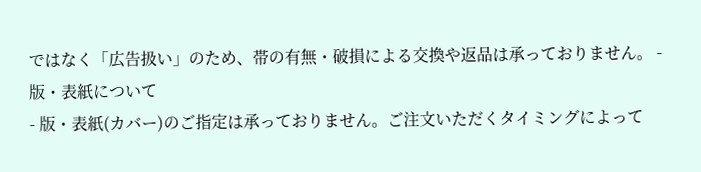ではなく「広告扱い」のため、帯の有無・破損による交換や返品は承っておりません。 - 版・表紙について
- 版・表紙(カバー)のご指定は承っておりません。ご注文いただくタイミングによって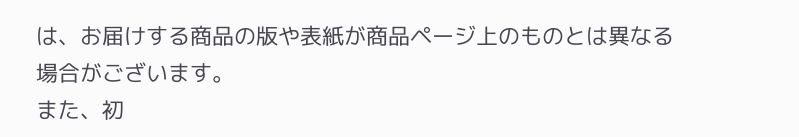は、お届けする商品の版や表紙が商品ページ上のものとは異なる場合がございます。
また、初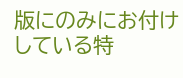版にのみにお付けしている特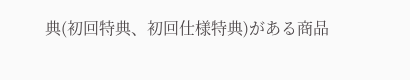典(初回特典、初回仕様特典)がある商品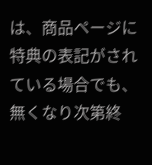は、商品ページに特典の表記がされている場合でも、無くなり次第終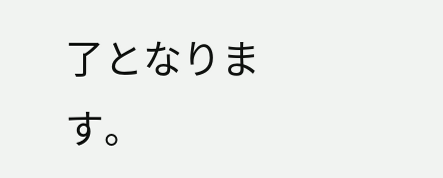了となります。